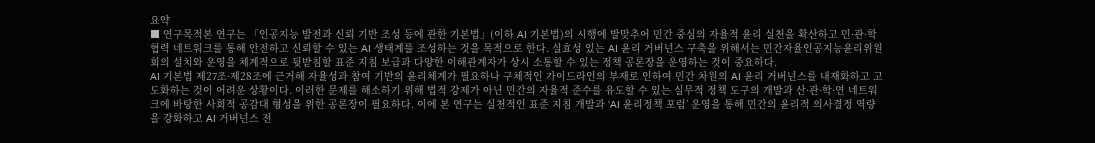요약
■ 연구목적본 연구는 「인공지능 발전과 신뢰 기반 조성 등에 관한 기본법」(이하 AI 기본법)의 시행에 발맞추어 민간 중심의 자율적 윤리 실천을 확산하고 민·관·학 협력 네트워크를 통해 안전하고 신뢰할 수 있는 AI 생태계를 조성하는 것을 목적으로 한다. 실효성 있는 AI 윤리 거버넌스 구축을 위해서는 민간자율인공지능윤리위원회의 설치와 운영을 체계적으로 뒷받침할 표준 지침 보급과 다양한 이해관계자가 상시 소통할 수 있는 정책 공론장을 운영하는 것이 중요하다.
AI 기본법 제27조·제28조에 근거해 자율성과 참여 기반의 윤리체계가 필요하나 구체적인 가이드라인의 부재로 인하여 민간 차원의 AI 윤리 거버넌스를 내재화하고 고도화하는 것이 어려운 상황이다. 이러한 문제를 해소하기 위해 법적 강제가 아닌 민간의 자율적 준수를 유도할 수 있는 실무적 정책 도구의 개발과 산·관·학·연 네트워크에 바탕한 사회적 공감대 형성을 위한 공론장이 필요하다. 이에 본 연구는 실천적인 표준 지침 개발과 ‘AI 윤리정책 포럼’ 운영을 통해 민간의 윤리적 의사결정 역량을 강화하고 AI 거버넌스 전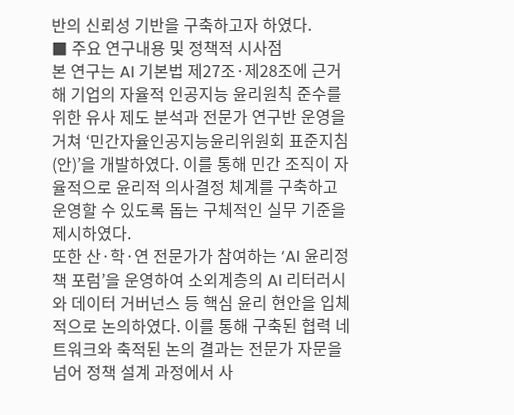반의 신뢰성 기반을 구축하고자 하였다.
■ 주요 연구내용 및 정책적 시사점
본 연구는 AI 기본법 제27조·제28조에 근거해 기업의 자율적 인공지능 윤리원칙 준수를 위한 유사 제도 분석과 전문가 연구반 운영을 거쳐 ‘민간자율인공지능윤리위원회 표준지침(안)’을 개발하였다. 이를 통해 민간 조직이 자율적으로 윤리적 의사결정 체계를 구축하고 운영할 수 있도록 돕는 구체적인 실무 기준을 제시하였다.
또한 산·학·연 전문가가 참여하는 ‘AI 윤리정책 포럼’을 운영하여 소외계층의 AI 리터러시와 데이터 거버넌스 등 핵심 윤리 현안을 입체적으로 논의하였다. 이를 통해 구축된 협력 네트워크와 축적된 논의 결과는 전문가 자문을 넘어 정책 설계 과정에서 사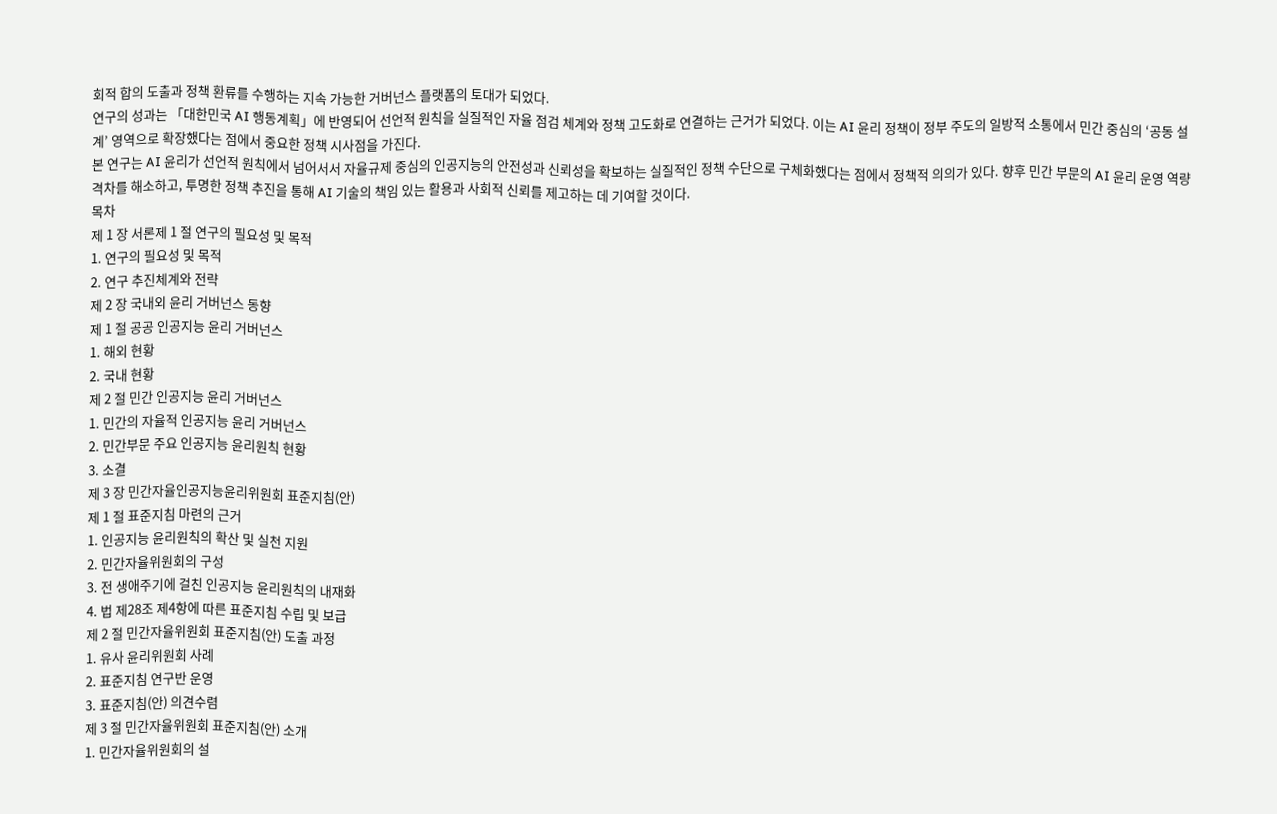회적 합의 도출과 정책 환류를 수행하는 지속 가능한 거버넌스 플랫폼의 토대가 되었다.
연구의 성과는 「대한민국 AI 행동계획」에 반영되어 선언적 원칙을 실질적인 자율 점검 체계와 정책 고도화로 연결하는 근거가 되었다. 이는 AI 윤리 정책이 정부 주도의 일방적 소통에서 민간 중심의 ‘공동 설계’ 영역으로 확장했다는 점에서 중요한 정책 시사점을 가진다.
본 연구는 AI 윤리가 선언적 원칙에서 넘어서서 자율규제 중심의 인공지능의 안전성과 신뢰성을 확보하는 실질적인 정책 수단으로 구체화했다는 점에서 정책적 의의가 있다. 향후 민간 부문의 AI 윤리 운영 역량 격차를 해소하고, 투명한 정책 추진을 통해 AI 기술의 책임 있는 활용과 사회적 신뢰를 제고하는 데 기여할 것이다.
목차
제 1 장 서론제 1 절 연구의 필요성 및 목적
1. 연구의 필요성 및 목적
2. 연구 추진체계와 전략
제 2 장 국내외 윤리 거버넌스 동향
제 1 절 공공 인공지능 윤리 거버넌스
1. 해외 현황
2. 국내 현황
제 2 절 민간 인공지능 윤리 거버넌스
1. 민간의 자율적 인공지능 윤리 거버넌스
2. 민간부문 주요 인공지능 윤리원칙 현황
3. 소결
제 3 장 민간자율인공지능윤리위원회 표준지침(안)
제 1 절 표준지침 마련의 근거
1. 인공지능 윤리원칙의 확산 및 실천 지원
2. 민간자율위원회의 구성
3. 전 생애주기에 걸친 인공지능 윤리원칙의 내재화
4. 법 제28조 제4항에 따른 표준지침 수립 및 보급
제 2 절 민간자율위원회 표준지침(안) 도출 과정
1. 유사 윤리위원회 사례
2. 표준지침 연구반 운영
3. 표준지침(안) 의견수렴
제 3 절 민간자율위원회 표준지침(안) 소개
1. 민간자율위원회의 설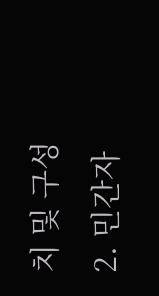치 및 구성
2. 민간자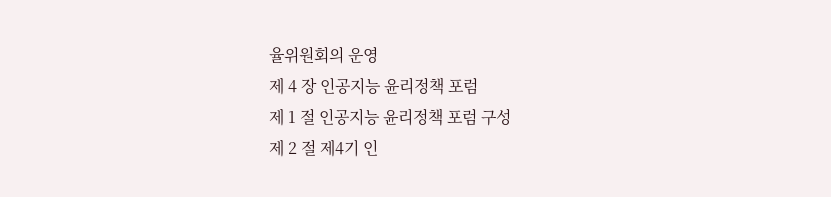율위원회의 운영
제 4 장 인공지능 윤리정책 포럼
제 1 절 인공지능 윤리정책 포럼 구성
제 2 절 제4기 인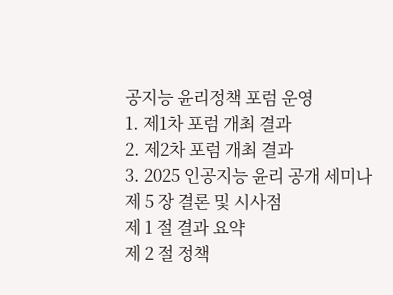공지능 윤리정책 포럼 운영
1. 제1차 포럼 개최 결과
2. 제2차 포럼 개최 결과
3. 2025 인공지능 윤리 공개 세미나
제 5 장 결론 및 시사점
제 1 절 결과 요약
제 2 절 정책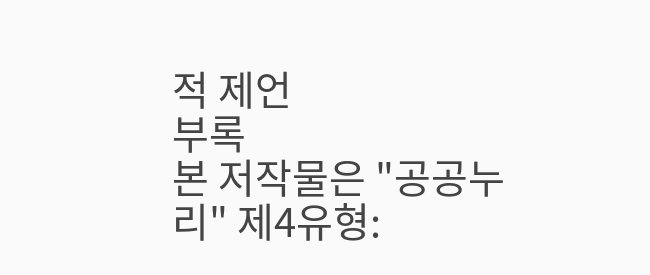적 제언
부록
본 저작물은 "공공누리" 제4유형: